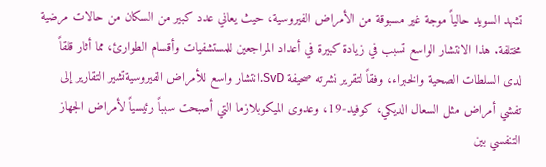تشهد السويد حالياً موجة غير مسبوقة من الأمراض الفيروسية، حيث يعاني عدد كبير من السكان من حالات مرضية مختلفة. هذا الانتشار الواسع تسبب في زيادة كبيرة في أعداد المراجعين للمستشفيات وأقسام الطوارئ، مما أثار قلقاً لدى السلطات الصحية والخبراء، وفقاً لتقرير نشرته صحيفة SvD.انتشار واسع للأمراض الفيروسيةتشير التقارير إلى تفشي أمراض مثل السعال الديكي، كوفيد-19، وعدوى الميكوبلازما التي أصبحت سبباً رئيسياً لأمراض الجهاز التنفسي بين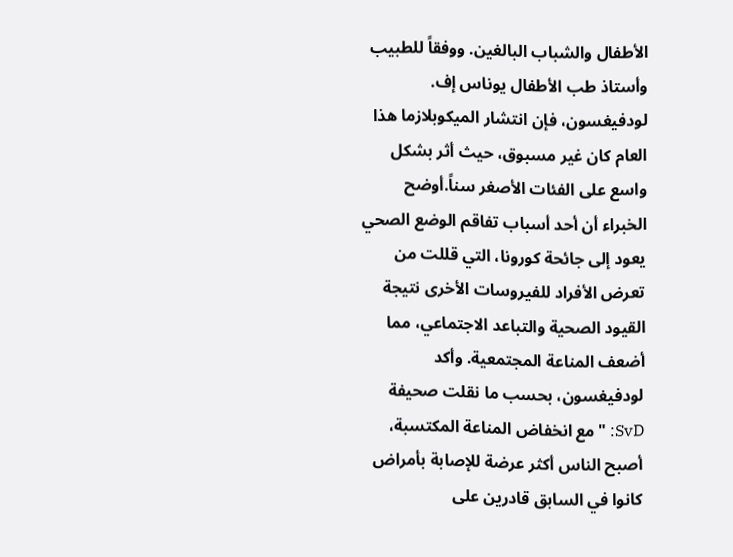الأطفال والشباب البالغين. ووفقاً للطبيب وأستاذ طب الأطفال يوناس إف. لودفيغسون، فإن انتشار الميكوبلازما هذا العام كان غير مسبوق، حيث أثر بشكل واسع على الفئات الأصغر سناً.أوضح الخبراء أن أحد أسباب تفاقم الوضع الصحي يعود إلى جائحة كورونا، التي قللت من تعرض الأفراد للفيروسات الأخرى نتيجة القيود الصحية والتباعد الاجتماعي، مما أضعف المناعة المجتمعية. وأكد لودفيغسون، بحسب ما نقلت صحيفة SvD: "مع انخفاض المناعة المكتسبة، أصبح الناس أكثر عرضة للإصابة بأمراض كانوا في السابق قادرين على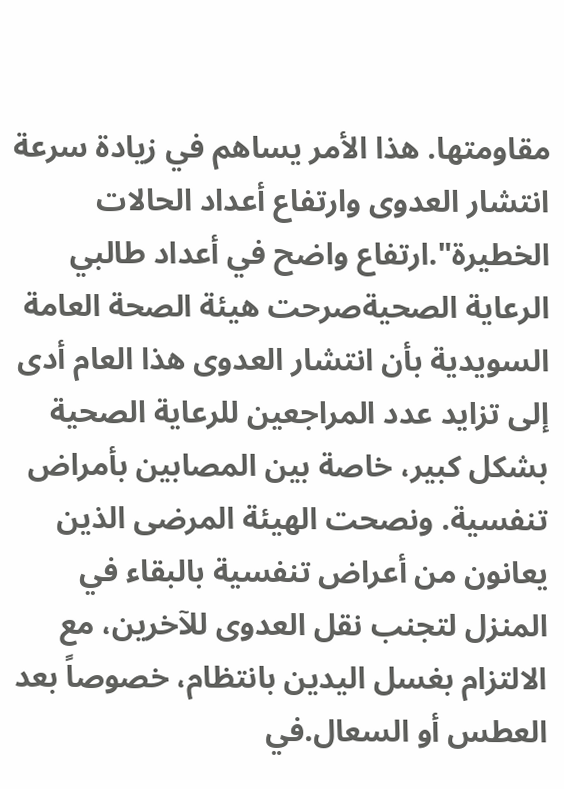مقاومتها. هذا الأمر يساهم في زيادة سرعة انتشار العدوى وارتفاع أعداد الحالات الخطيرة".ارتفاع واضح في أعداد طالبي الرعاية الصحيةصرحت هيئة الصحة العامة السويدية بأن انتشار العدوى هذا العام أدى إلى تزايد عدد المراجعين للرعاية الصحية بشكل كبير، خاصة بين المصابين بأمراض تنفسية. ونصحت الهيئة المرضى الذين يعانون من أعراض تنفسية بالبقاء في المنزل لتجنب نقل العدوى للآخرين، مع الالتزام بغسل اليدين بانتظام، خصوصاً بعد العطس أو السعال.في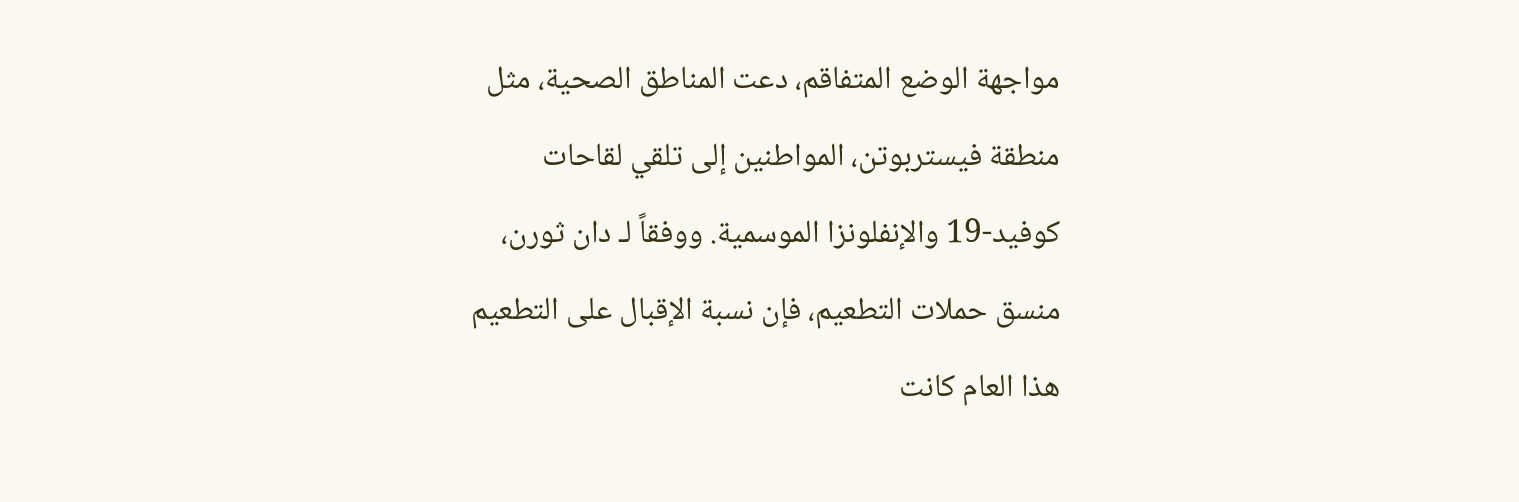مواجهة الوضع المتفاقم، دعت المناطق الصحية، مثل منطقة فيستربوتن، المواطنين إلى تلقي لقاحات كوفيد-19 والإنفلونزا الموسمية. ووفقاً لـ دان ثورن، منسق حملات التطعيم، فإن نسبة الإقبال على التطعيم هذا العام كانت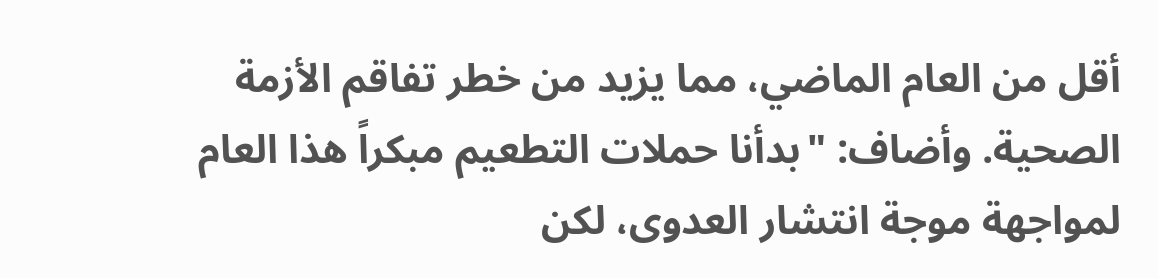أقل من العام الماضي، مما يزيد من خطر تفاقم الأزمة الصحية. وأضاف: "بدأنا حملات التطعيم مبكراً هذا العام لمواجهة موجة انتشار العدوى، لكن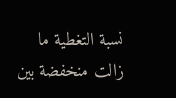نسبة التغطية ما زالت منخفضة بين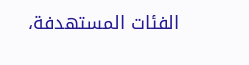الفئات المستهدفة،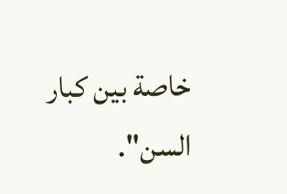خاصة بين كبار السن".